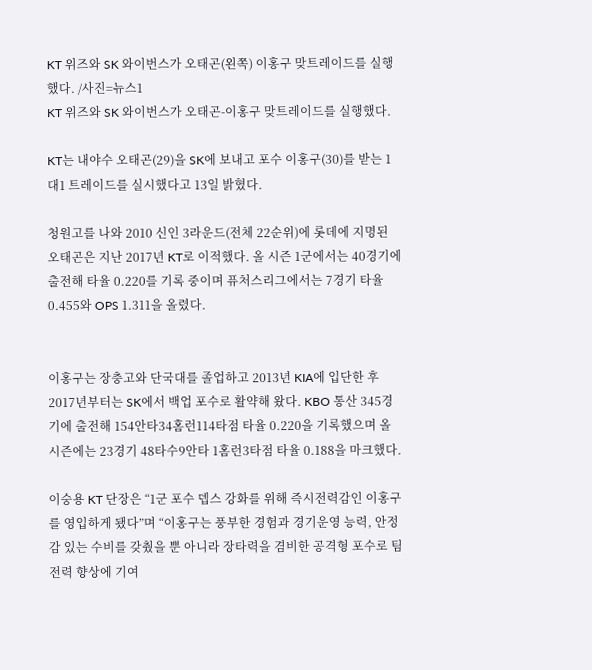KT 위즈와 SK 와이번스가 오태곤(왼쪽) 이홍구 맞트레이드를 실행했다. /사진=뉴스1
KT 위즈와 SK 와이번스가 오태곤-이홍구 맞트레이드를 실행했다.

KT는 내야수 오태곤(29)을 SK에 보내고 포수 이홍구(30)를 받는 1대1 트레이드를 실시했다고 13일 밝혔다.

청원고를 나와 2010 신인 3라운드(전체 22순위)에 롯데에 지명된 오태곤은 지난 2017년 KT로 이적했다. 올 시즌 1군에서는 40경기에 출전해 타율 0.220를 기록 중이며 퓨처스리그에서는 7경기 타율 0.455와 OPS 1.311을 올렸다.


이홍구는 장충고와 단국대를 졸업하고 2013년 KIA에 입단한 후 2017년부터는 SK에서 백업 포수로 활약해 왔다. KBO 통산 345경기에 출전해 154안타34홈런114타점 타율 0.220을 기록했으며 올 시즌에는 23경기 48타수9안타 1홈런3타점 타율 0.188을 마크했다.

이숭용 KT 단장은 “1군 포수 뎁스 강화를 위해 즉시전력감인 이홍구를 영입하게 됐다”며 “이홍구는 풍부한 경험과 경기운영 능력, 안정감 있는 수비를 갖췄을 뿐 아니라 장타력을 겸비한 공격형 포수로 팀 전력 향상에 기여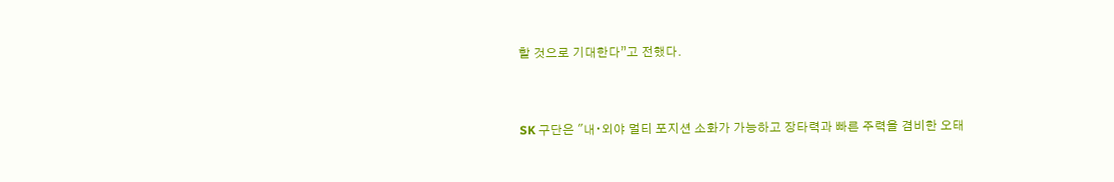할 것으로 기대한다”고 전했다.


SK 구단은 "내∙외야 멀티 포지션 소화가 가능하고 장타력과 빠른 주력을 겸비한 오태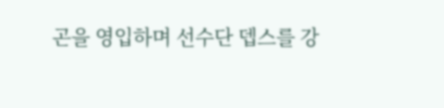곤을 영입하며 선수단 뎁스를 강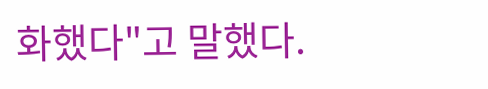화했다"고 말했다.